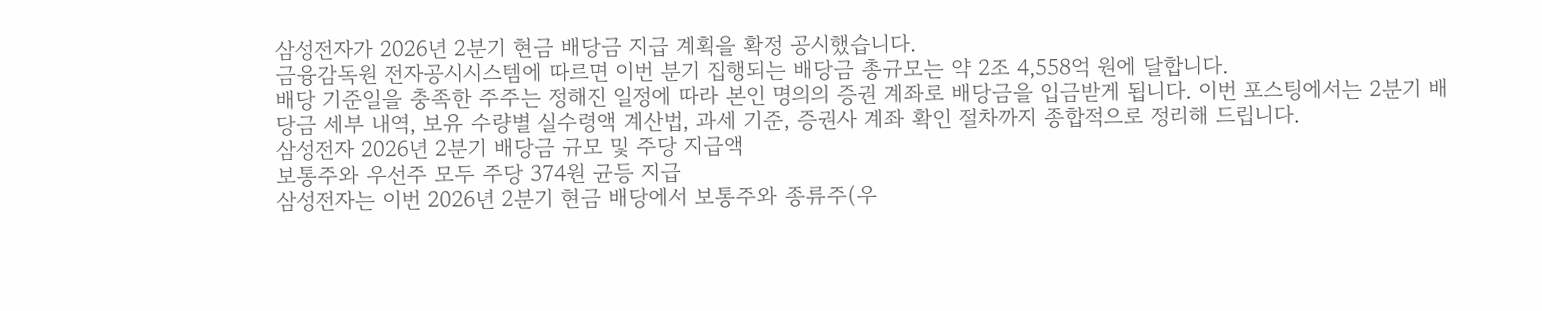삼성전자가 2026년 2분기 현금 배당금 지급 계획을 확정 공시했습니다.
금융감독원 전자공시시스템에 따르면 이번 분기 집행되는 배당금 총규모는 약 2조 4,558억 원에 달합니다.
배당 기준일을 충족한 주주는 정해진 일정에 따라 본인 명의의 증권 계좌로 배당금을 입금받게 됩니다. 이번 포스팅에서는 2분기 배당금 세부 내역, 보유 수량별 실수령액 계산법, 과세 기준, 증권사 계좌 확인 절차까지 종합적으로 정리해 드립니다.
삼성전자 2026년 2분기 배당금 규모 및 주당 지급액
보통주와 우선주 모두 주당 374원 균등 지급
삼성전자는 이번 2026년 2분기 현금 배당에서 보통주와 종류주(우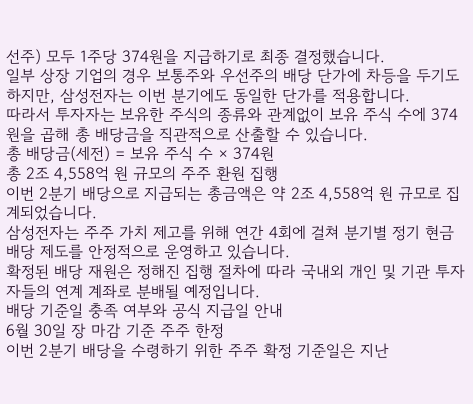선주) 모두 1주당 374원을 지급하기로 최종 결정했습니다.
일부 상장 기업의 경우 보통주와 우선주의 배당 단가에 차등을 두기도 하지만, 삼성전자는 이번 분기에도 동일한 단가를 적용합니다.
따라서 투자자는 보유한 주식의 종류와 관계없이 보유 주식 수에 374원을 곱해 총 배당금을 직관적으로 산출할 수 있습니다.
총 배당금(세전) = 보유 주식 수 × 374원
총 2조 4,558억 원 규모의 주주 환원 집행
이번 2분기 배당으로 지급되는 총금액은 약 2조 4,558억 원 규모로 집계되었습니다.
삼성전자는 주주 가치 제고를 위해 연간 4회에 걸쳐 분기별 정기 현금 배당 제도를 안정적으로 운영하고 있습니다.
확정된 배당 재원은 정해진 집행 절차에 따라 국내외 개인 및 기관 투자자들의 연계 계좌로 분배될 예정입니다.
배당 기준일 충족 여부와 공식 지급일 안내
6월 30일 장 마감 기준 주주 한정
이번 2분기 배당을 수령하기 위한 주주 확정 기준일은 지난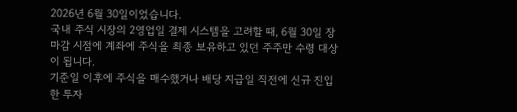2026년 6월 30일이었습니다.
국내 주식 시장의 2영업일 결제 시스템을 고려할 때, 6월 30일 장 마감 시점에 계좌에 주식을 최종 보유하고 있던 주주만 수령 대상이 됩니다.
기준일 이후에 주식을 매수했거나 배당 지급일 직전에 신규 진입한 투자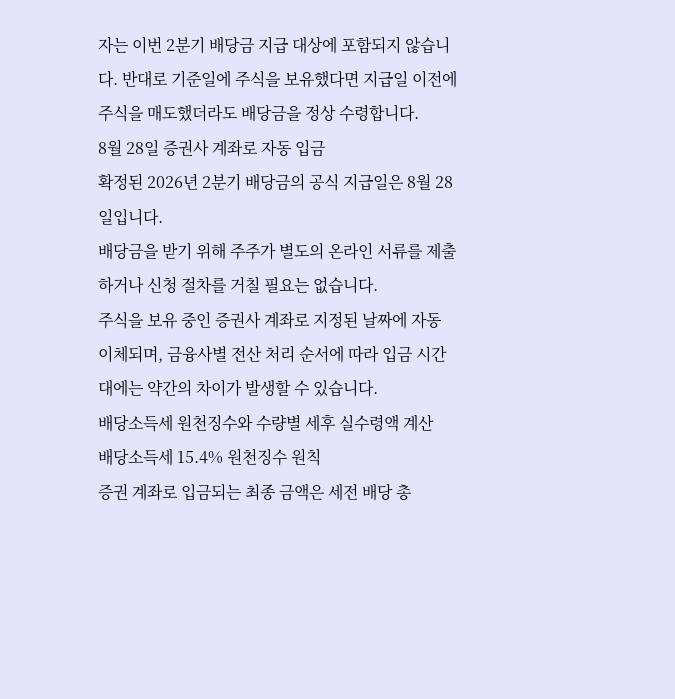자는 이번 2분기 배당금 지급 대상에 포함되지 않습니다. 반대로 기준일에 주식을 보유했다면 지급일 이전에 주식을 매도했더라도 배당금을 정상 수령합니다.
8월 28일 증권사 계좌로 자동 입금
확정된 2026년 2분기 배당금의 공식 지급일은 8월 28일입니다.
배당금을 받기 위해 주주가 별도의 온라인 서류를 제출하거나 신청 절차를 거칠 필요는 없습니다.
주식을 보유 중인 증권사 계좌로 지정된 날짜에 자동 이체되며, 금융사별 전산 처리 순서에 따라 입금 시간대에는 약간의 차이가 발생할 수 있습니다.
배당소득세 원천징수와 수량별 세후 실수령액 계산
배당소득세 15.4% 원천징수 원칙
증권 계좌로 입금되는 최종 금액은 세전 배당 총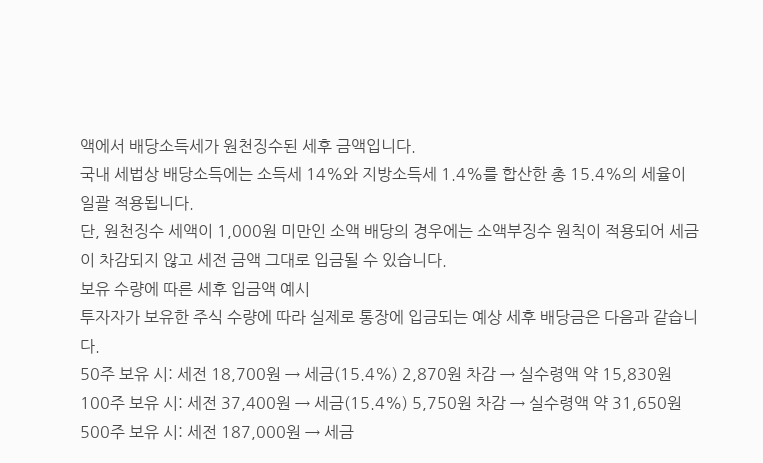액에서 배당소득세가 원천징수된 세후 금액입니다.
국내 세법상 배당소득에는 소득세 14%와 지방소득세 1.4%를 합산한 총 15.4%의 세율이 일괄 적용됩니다.
단, 원천징수 세액이 1,000원 미만인 소액 배당의 경우에는 소액부징수 원칙이 적용되어 세금이 차감되지 않고 세전 금액 그대로 입금될 수 있습니다.
보유 수량에 따른 세후 입금액 예시
투자자가 보유한 주식 수량에 따라 실제로 통장에 입금되는 예상 세후 배당금은 다음과 같습니다.
50주 보유 시: 세전 18,700원 → 세금(15.4%) 2,870원 차감 → 실수령액 약 15,830원
100주 보유 시: 세전 37,400원 → 세금(15.4%) 5,750원 차감 → 실수령액 약 31,650원
500주 보유 시: 세전 187,000원 → 세금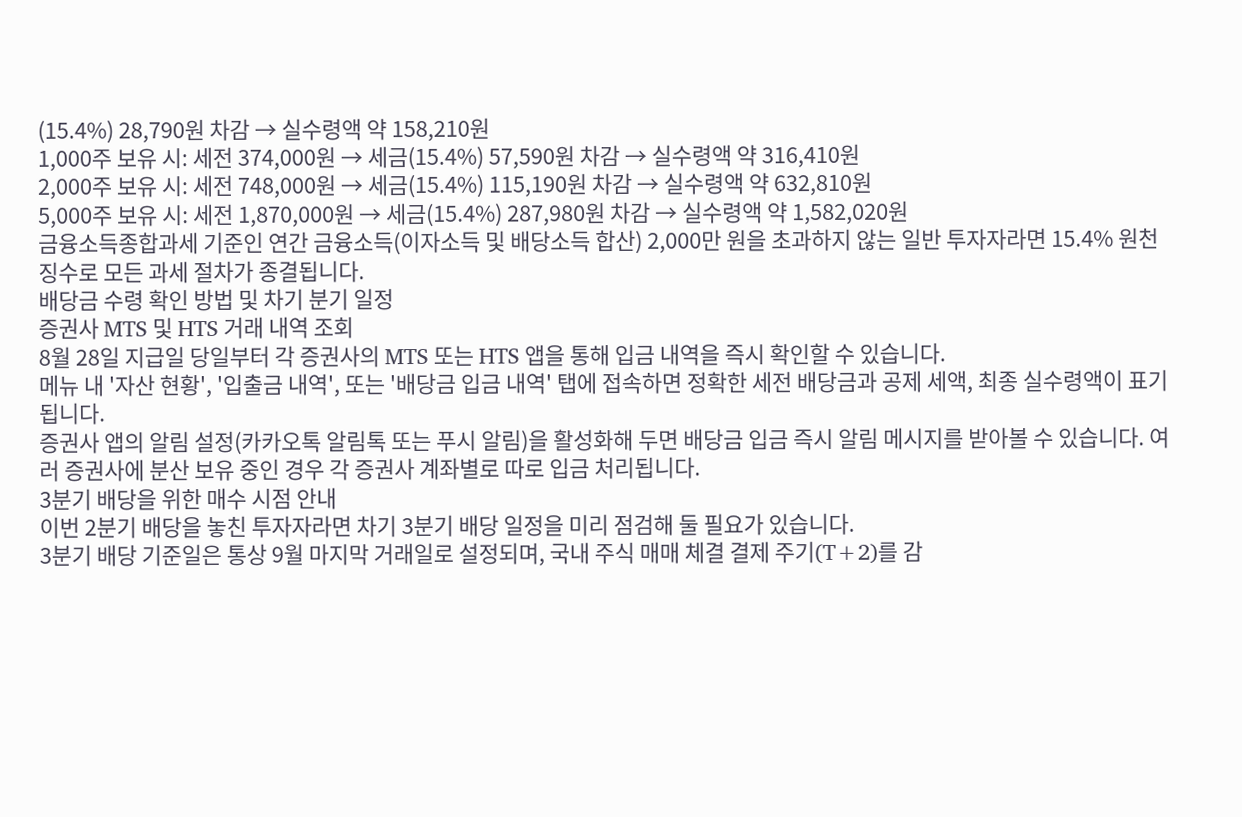(15.4%) 28,790원 차감 → 실수령액 약 158,210원
1,000주 보유 시: 세전 374,000원 → 세금(15.4%) 57,590원 차감 → 실수령액 약 316,410원
2,000주 보유 시: 세전 748,000원 → 세금(15.4%) 115,190원 차감 → 실수령액 약 632,810원
5,000주 보유 시: 세전 1,870,000원 → 세금(15.4%) 287,980원 차감 → 실수령액 약 1,582,020원
금융소득종합과세 기준인 연간 금융소득(이자소득 및 배당소득 합산) 2,000만 원을 초과하지 않는 일반 투자자라면 15.4% 원천징수로 모든 과세 절차가 종결됩니다.
배당금 수령 확인 방법 및 차기 분기 일정
증권사 MTS 및 HTS 거래 내역 조회
8월 28일 지급일 당일부터 각 증권사의 MTS 또는 HTS 앱을 통해 입금 내역을 즉시 확인할 수 있습니다.
메뉴 내 '자산 현황', '입출금 내역', 또는 '배당금 입금 내역' 탭에 접속하면 정확한 세전 배당금과 공제 세액, 최종 실수령액이 표기됩니다.
증권사 앱의 알림 설정(카카오톡 알림톡 또는 푸시 알림)을 활성화해 두면 배당금 입금 즉시 알림 메시지를 받아볼 수 있습니다. 여러 증권사에 분산 보유 중인 경우 각 증권사 계좌별로 따로 입금 처리됩니다.
3분기 배당을 위한 매수 시점 안내
이번 2분기 배당을 놓친 투자자라면 차기 3분기 배당 일정을 미리 점검해 둘 필요가 있습니다.
3분기 배당 기준일은 통상 9월 마지막 거래일로 설정되며, 국내 주식 매매 체결 결제 주기(T+2)를 감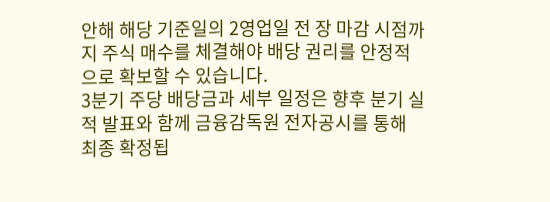안해 해당 기준일의 2영업일 전 장 마감 시점까지 주식 매수를 체결해야 배당 권리를 안정적으로 확보할 수 있습니다.
3분기 주당 배당금과 세부 일정은 향후 분기 실적 발표와 함께 금융감독원 전자공시를 통해 최종 확정됩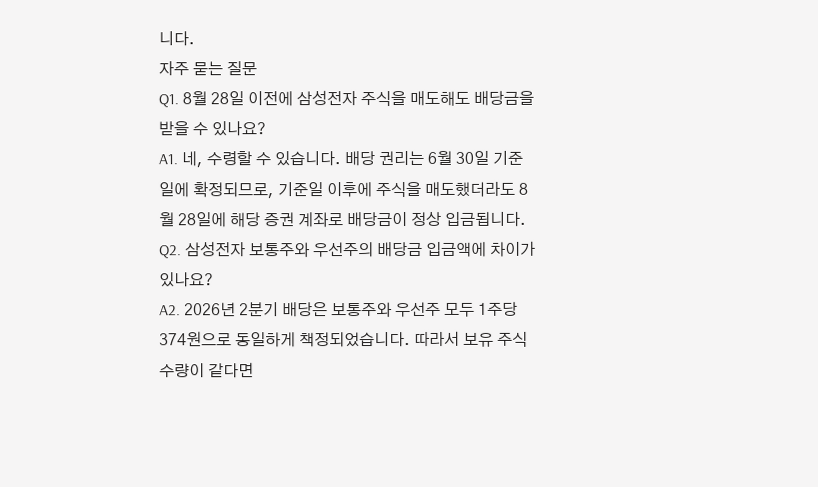니다.
자주 묻는 질문
Q1. 8월 28일 이전에 삼성전자 주식을 매도해도 배당금을 받을 수 있나요?
A1. 네, 수령할 수 있습니다. 배당 권리는 6월 30일 기준일에 확정되므로, 기준일 이후에 주식을 매도했더라도 8월 28일에 해당 증권 계좌로 배당금이 정상 입금됩니다.
Q2. 삼성전자 보통주와 우선주의 배당금 입금액에 차이가 있나요?
A2. 2026년 2분기 배당은 보통주와 우선주 모두 1주당 374원으로 동일하게 책정되었습니다. 따라서 보유 주식 수량이 같다면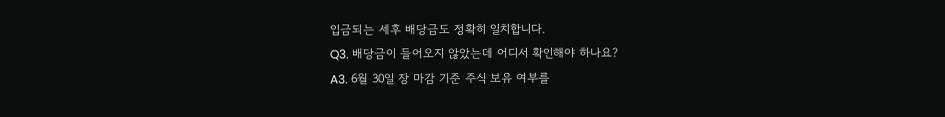입금되는 세후 배당금도 정확히 일치합니다.
Q3. 배당금이 들어오지 않았는데 어디서 확인해야 하나요?
A3. 6월 30일 장 마감 기준 주식 보유 여부를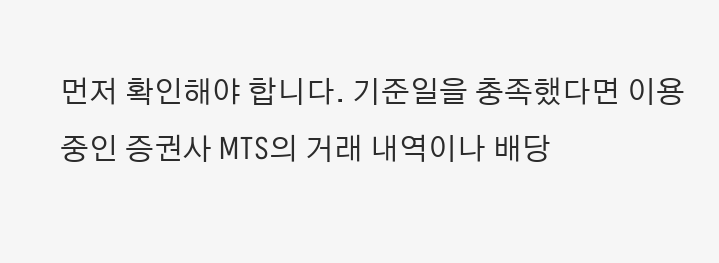먼저 확인해야 합니다. 기준일을 충족했다면 이용 중인 증권사 MTS의 거래 내역이나 배당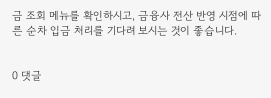금 조회 메뉴를 확인하시고, 금융사 전산 반영 시점에 따른 순차 입금 처리를 기다려 보시는 것이 좋습니다.


0 댓글